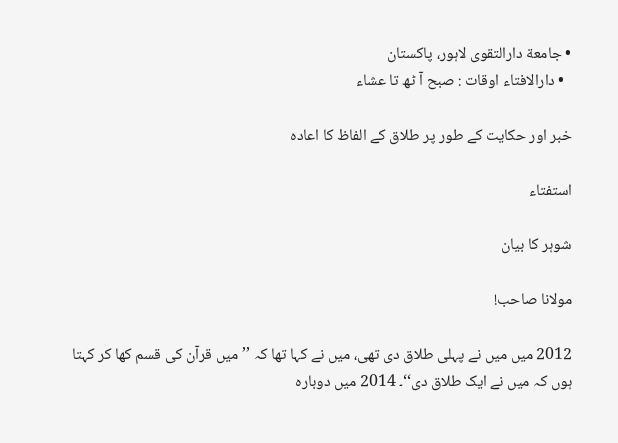• جامعة دارالتقوی لاہور، پاکستان
  • دارالافتاء اوقات : صبح آ ٹھ تا عشاء

خبر اور حکایت کے طور پر طلاق کے الفاظ کا اعادہ

استفتاء

شوہر کا بیان

مولانا صاحب!

2012 میں میں نے پہلی طلاق دی تھی، میں نے کہا تھا کہ ’’میں قرآن کی قسم کھا کر کہتا ہوں کہ میں نے ایک طلاق دی‘‘۔ 2014 میں دوبارہ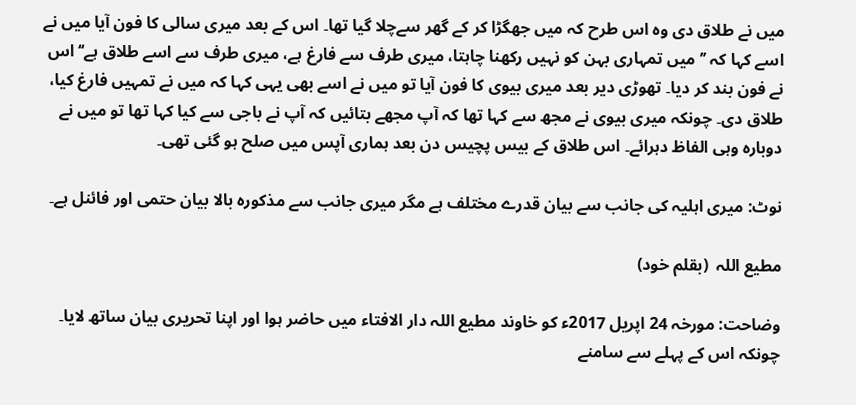میں نے طلاق دی وہ اس طرح کہ میں جھگڑا کر کے گھر سےچلا گیا تھا۔ اس کے بعد میری سالی کا فون آیا میں نے اسے کہا کہ ’’میں تمہاری بہن کو نہیں رکھنا چاہتا، میری طرف سے فارغ ہے، میری طرف سے اسے طلاق ہے‘‘ اس نے فون بند کر دیا۔ تھوڑی دیر بعد میری بیوی کا فون آیا تو میں نے اسے بھی یہی کہا کہ میں نے تمہیں فارغ کیا، طلاق دی۔ چونکہ میری بیوی نے مجھ سے کہا تھا کہ آپ مجھے بتائیں کہ آپ نے باجی سے کیا کہا تھا تو میں نے دوبارہ وہی الفاظ دہرائے۔ اس طلاق کے بیس پچیس دن بعد ہماری آپس میں صلح ہو گئی تھی۔

نوٹ: میری اہلیہ کی جانب سے بیان قدرے مختلف ہے مگر میری جانب سے مذکورہ بالا بیان حتمی اور فائنل ہے۔

مطیع اللہ  (بقلم خود)

وضاحت: مورخہ 24 اپریل 2017ء کو خاوند مطیع اللہ دار الافتاء میں حاضر ہوا اور اپنا تحریری بیان ساتھ لایا۔ چونکہ اس کے پہلے سے سامنے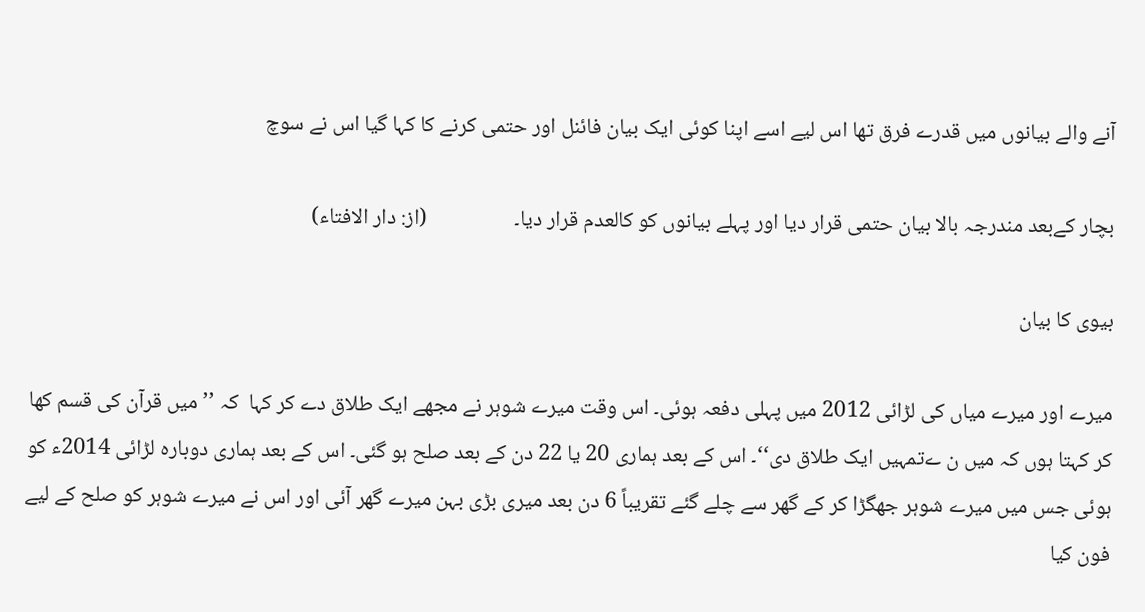آنے والے بیانوں میں قدرے فرق تھا اس لیے اسے اپنا کوئی ایک بیان فائنل اور حتمی کرنے کا کہا گیا اس نے سوچ

بچار کےبعد مندرجہ بالا بیان حتمی قرار دیا اور پہلے بیانوں کو کالعدم قرار دیا۔                  (از: دار الافتاء)

بیوی کا بیان

میرے اور میرے میاں کی لڑائی 2012 میں پہلی دفعہ ہوئی۔ اس وقت میرے شوہر نے مجھے ایک طلاق دے کر کہا  کہ ’’میں قرآن کی قسم کھا کر کہتا ہوں کہ میں ن ےتمہیں ایک طلاق دی‘‘۔ اس کے بعد ہماری 20 یا 22 دن کے بعد صلح ہو گئی۔ اس کے بعد ہماری دوبارہ لڑائی 2014ء کو ہوئی جس میں میرے شوہر جھگڑا کر کے گھر سے چلے گئے تقریباً 6 دن بعد میری بڑی بہن میرے گھر آئی اور اس نے میرے شوہر کو صلح کے لیے فون کیا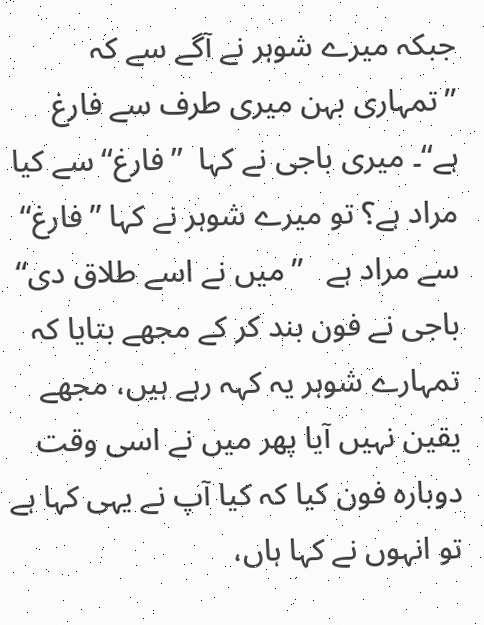جبکہ میرے شوہر نے آگے سے کہ ’’تمہاری بہن میری طرف سے فارغ ہے‘‘۔ میری باجی نے کہا  ’’فارغ‘‘ سے کیا مراد ہے؟ تو میرے شوہر نے کہا ’’فارغ‘‘ سے مراد ہے   ’’میں نے اسے طلاق دی‘‘ باجی نے فون بند کر کے مجھے بتایا کہ تمہارے شوہر یہ کہہ رہے ہیں، مجھے یقین نہیں آیا پھر میں نے اسی وقت دوبارہ فون کیا کہ کیا آپ نے یہی کہا ہے تو انہوں نے کہا ہاں،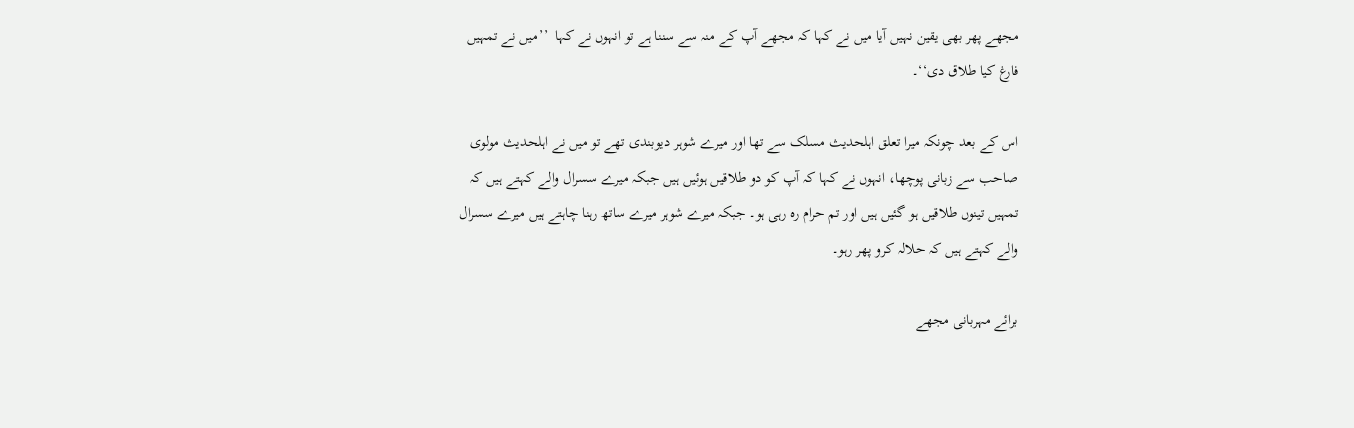مجھے پھر بھی یقین نہیں آیا میں نے کہا کہ مجھے آپ کے منہ سے سننا ہے تو انہوں نے کہا  ’’میں نے تمہیں فارغ کیا طلاق دی‘‘۔

اس کے بعد چونکہ میرا تعلق اہلحدیث مسلک سے تھا اور میرے شوہر دیوبندی تھے تو میں نے اہلحدیث مولوی صاحب سے زبانی پوچھا، انہوں نے کہا کہ آپ کو دو طلاقیں ہوئیں ہیں جبکہ میرے سسرال والے کہتے ہیں کہ تمہیں تینوں طلاقیں ہو گئیں ہیں اور تم حرام رہ رہی ہو۔ جبکہ میرے شوہر میرے ساتھ رہنا چاہتے ہیں میرے سسرال والے کہتے ہیں کہ حلالہ کرو پھر رہو۔

برائے مہربانی مجھے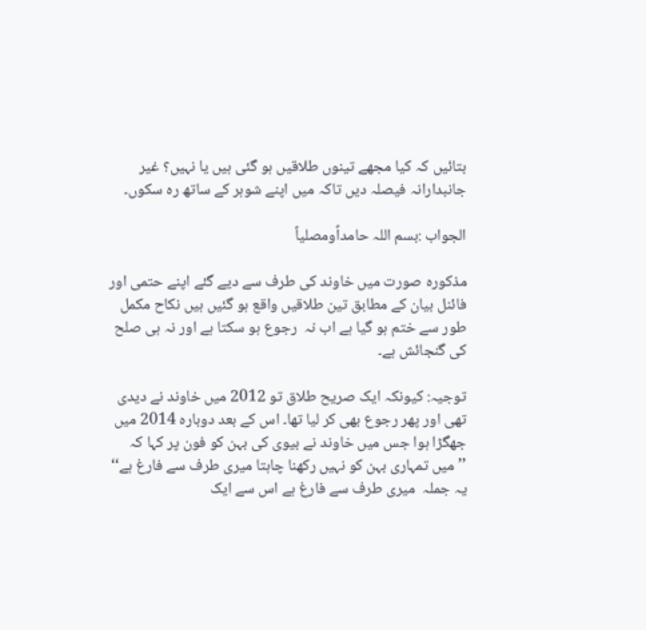بتائیں کہ کیا مجھے تینوں طلاقیں ہو گئی ہیں یا نہیں؟ غیر جانبدارانہ فیصلہ دیں تاکہ میں اپنے شوہر کے ساتھ رہ سکوں۔

الجواب :بسم اللہ حامداًومصلیاً

مذکورہ صورت میں خاوند کی طرف سے دیے گئے اپنے حتمی اور فائنل بیان کے مطابق تین طلاقیں واقع ہو گئیں ہیں نکاح مکمل طور سے ختم ہو گیا ہے اب نہ  رجوع ہو سکتا ہے اور نہ ہی صلح کی گنجائش ہے۔

توجیہ: کیونکہ ایک صریح طلاق تو 2012 میں خاوند نے دیدی تھی اور پھر رجوع بھی کر لیا تھا۔ اس کے بعد دوبارہ 2014 میں جھگڑا ہوا جس میں خاوند نے بیوی کی بہن کو فون پر کہا کہ ’’میں تمہاری بہن کو نہیں رکھنا چاہتا میری طرف سے فارغ ہے‘‘ یہ جملہ  میری طرف سے فارغ ہے اس سے ایک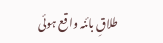طلاقِ بائنہ واقع ہوئی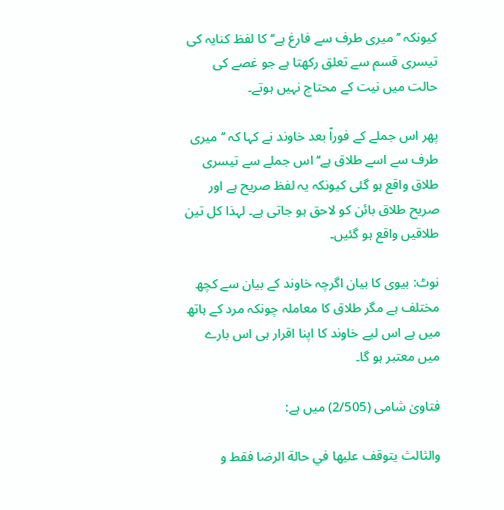کیونکہ ’’میری طرف سے فارغ ہے‘‘ کا لفظ کنایہ کی تیسری قسم سے تعلق رکھتا ہے جو غصے کی حالت میں نیت کے محتاج نہیں ہوتے۔

پھر اس جملے کے فوراً بعد خاوند نے کہا کہ ’’میری طرف سے اسے طلاق ہے‘‘ اس جملے سے تیسری طلاق واقع ہو گئی کیونکہ یہ لفظ صریح ہے اور صریح طلاق بائن کو لاحق ہو جاتی ہے۔ لہذا کل تین طلاقیں واقع ہو گئیں۔

نوٹ: بیوی کا بیان اگرچہ خاوند کے بیان سے کچھ مختلف ہے مگر طلاق کا معاملہ چونکہ مرد کے ہاتھ میں ہے اس لیے خاوند کا اپنا اقرار ہی اس بارے میں معتبر ہو گا۔

فتاویٰ شامی (2/505) میں ہے:

والثالث يتوقف عليها في حالة الرضا فقط و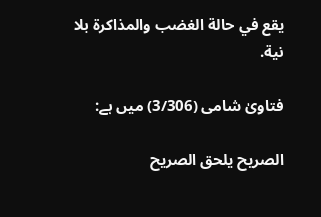يقع في حالة الغضب والمذاكرة بلا نية.

فتاویٰ شامی (3/306) میں ہے:

الصريح يلحق الصريح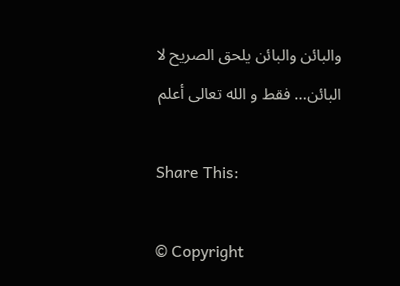والبائن والبائن يلحق الصريح لا البائن… فقط و الله تعالى أعلم

Share This:

© Copyright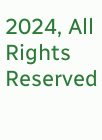2024, All Rights Reserved